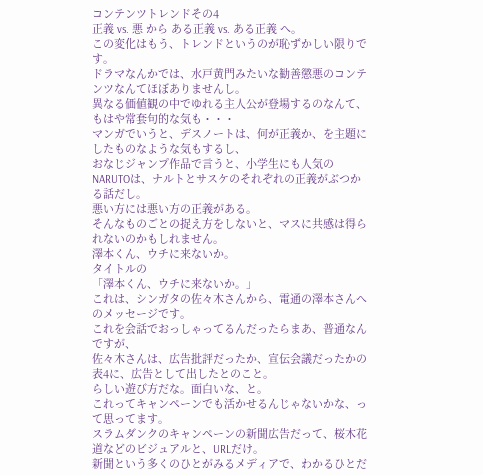コンテンツトレンドその4
正義 vs. 悪 から ある正義 vs. ある正義 へ。
この変化はもう、トレンドというのが恥ずかしい限りです。
ドラマなんかでは、水戸黄門みたいな勧善懲悪のコンテンツなんてほぼありませんし。
異なる価値観の中でゆれる主人公が登場するのなんて、もはや常套句的な気も・・・
マンガでいうと、デスノートは、何が正義か、を主題にしたものなような気もするし、
おなじジャンプ作品で言うと、小学生にも人気のNARUTOは、ナルトとサスケのそれぞれの正義がぶつかる話だし。
悪い方には悪い方の正義がある。
そんなものごとの捉え方をしないと、マスに共感は得られないのかもしれません。
澤本くん、ウチに来ないか。
タイトルの
「澤本くん、ウチに来ないか。」
これは、シンガタの佐々木さんから、電通の澤本さんへのメッセージです。
これを会話でおっしゃってるんだったらまあ、普通なんですが、
佐々木さんは、広告批評だったか、宣伝会議だったかの表4に、広告として出したとのこと。
らしい遊び方だな。面白いな、と。
これってキャンペーンでも活かせるんじゃないかな、って思ってます。
スラムダンクのキャンペーンの新聞広告だって、桜木花道などのビジュアルと、URLだけ。
新聞という多くのひとがみるメディアで、わかるひとだ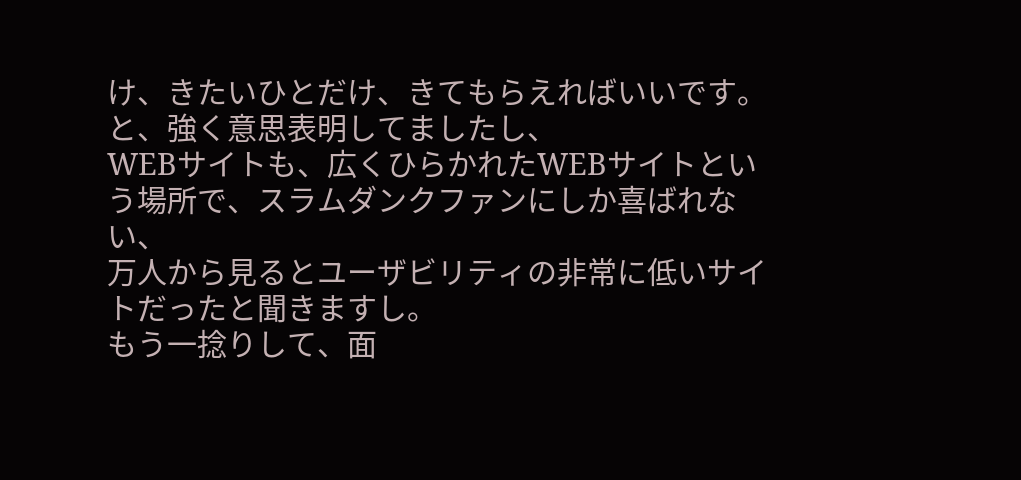け、きたいひとだけ、きてもらえればいいです。
と、強く意思表明してましたし、
WEBサイトも、広くひらかれたWEBサイトという場所で、スラムダンクファンにしか喜ばれない、
万人から見るとユーザビリティの非常に低いサイトだったと聞きますし。
もう一捻りして、面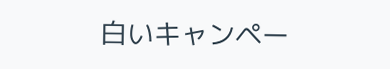白いキャンペー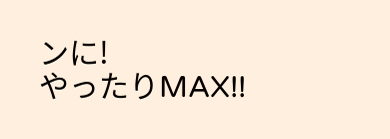ンに!
やったりMAX!!